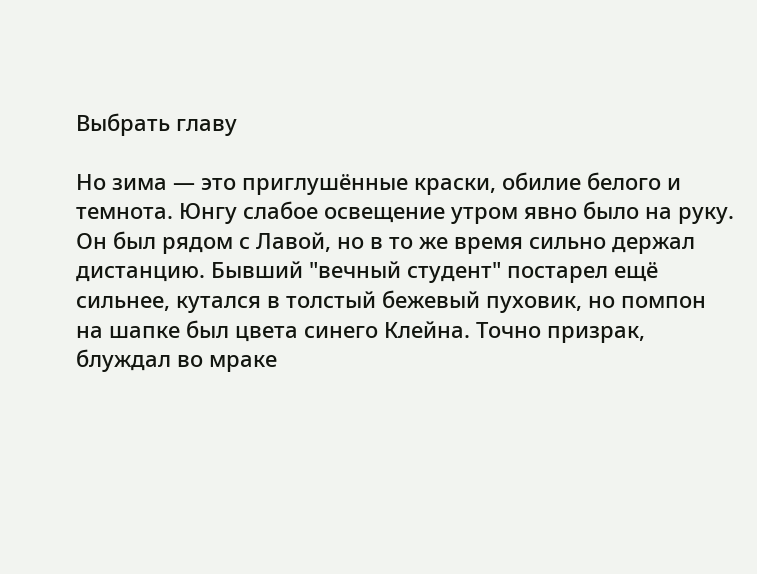Выбрать главу

Но зима — это приглушённые краски, обилие белого и темнота. Юнгу слабое освещение утром явно было на руку. Он был рядом с Лавой, но в то же время сильно держал дистанцию. Бывший "вечный студент" постарел ещё сильнее, кутался в толстый бежевый пуховик, но помпон на шапке был цвета синего Клейна. Точно призрак, блуждал во мраке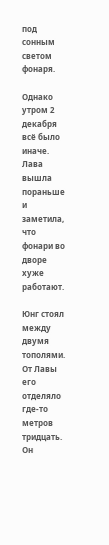под сонным светом фонаря.

Однако утром 2 декабря всё было иначе. Лава вышла пораньше и заметила, что фонари во дворе хуже работают.

Юнг стоял между двумя тополями. От Лавы его отделяло где-то метров тридцать. Он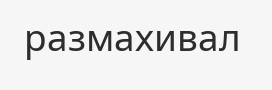размахивал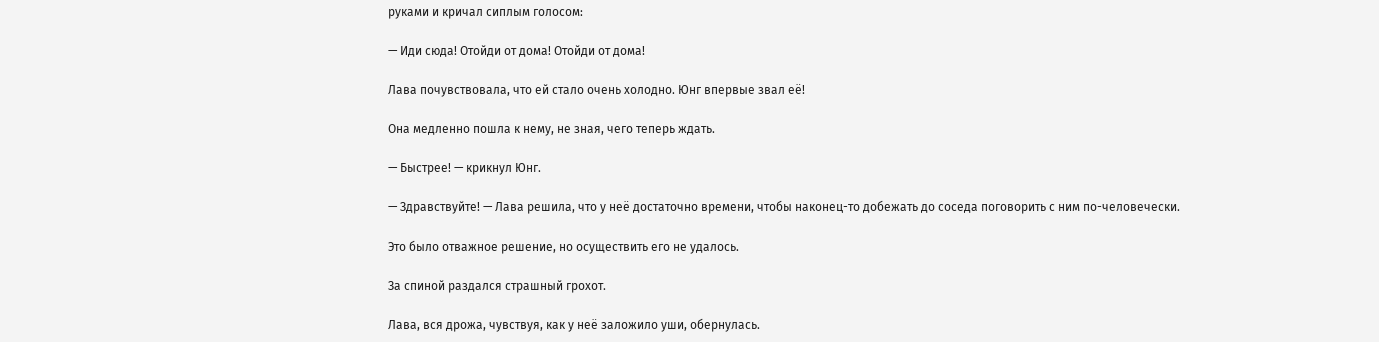руками и кричал сиплым голосом:

— Иди сюда! Отойди от дома! Отойди от дома!

Лава почувствовала, что ей стало очень холодно. Юнг впервые звал её!

Она медленно пошла к нему, не зная, чего теперь ждать.

— Быстрее! — крикнул Юнг.

— Здравствуйте! — Лава решила, что у неё достаточно времени, чтобы наконец-то добежать до соседа поговорить с ним по-человечески.

Это было отважное решение, но осуществить его не удалось.

За спиной раздался страшный грохот.

Лава, вся дрожа, чувствуя, как у неё заложило уши, обернулась.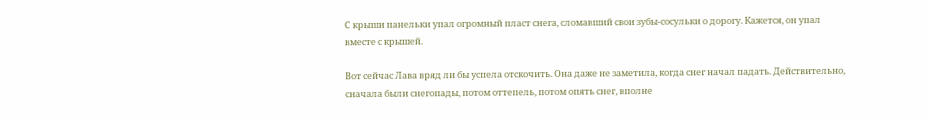С крыши панельки упал огромный пласт снега, сломавший свои зубы-сосульки о дорогу. Кажется, он упал вместе с крышей.

Вот сейчас Лава вряд ли бы успела отскочить. Она даже не заметила, когда снег начал падать. Действительно, сначала были снегопады, потом оттепель, потом опять снег, вполне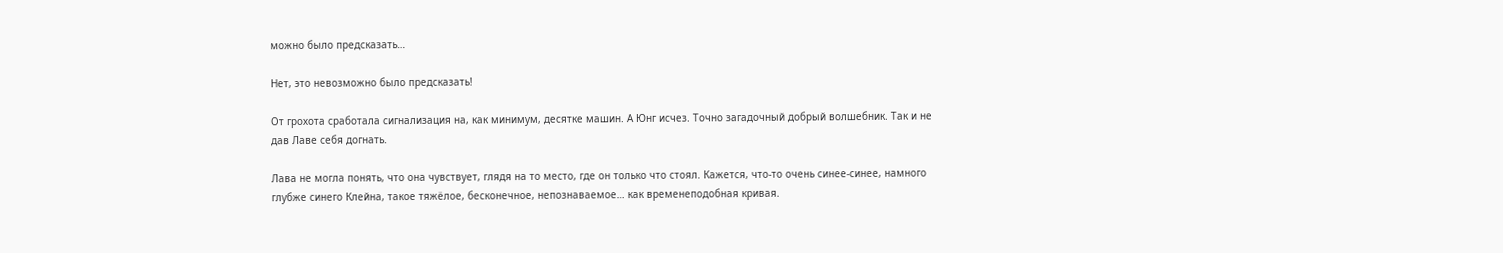можно было предсказать…

Нет, это невозможно было предсказать!

От грохота сработала сигнализация на, как минимум, десятке машин. А Юнг исчез. Точно загадочный добрый волшебник. Так и не дав Лаве себя догнать.

Лава не могла понять, что она чувствует, глядя на то место, где он только что стоял. Кажется, что-то очень синее-синее, намного глубже синего Клейна, такое тяжёлое, бесконечное, непознаваемое… как временеподобная кривая.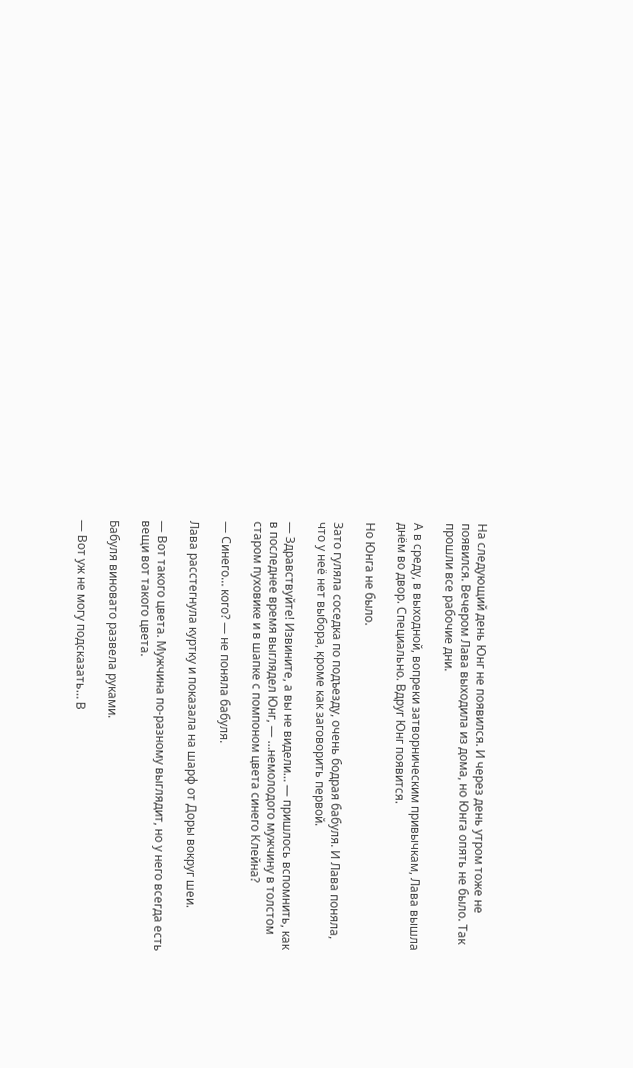На следующий день Юнг не появился. И через день утром тоже не появился. Вечером Лава выходила из дома, но Юнга опять не было. Так прошли все рабочие дни.

А в среду, в выходной, вопреки затворническим привычкам, Лава вышла днём во двор. Специально. Вдруг Юнг появится.

Но Юнга не было.

Зато гуляла соседка по подъезду, очень бодрая бабуля. И Лава поняла, что у неё нет выбора, кроме как заговорить первой.

— Здравствуйте! Извините, а вы не видели… — пришлось вспомнить, как в последнее время выглядел Юнг, — …немолодого мужчину в толстом старом пуховике и в шапке с помпоном цвета синего Клейна?

— Синего… кого? — не поняла бабуля.

Лава расстегнула куртку и показала на шарф от Доры вокруг шеи.

— Вот такого цвета. Мужчина по-разному выглядит, но у него всегда есть вещи вот такого цвета.

Бабуля виновато развела руками.

— Вот уж не могу подсказать… В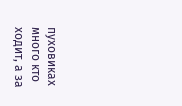пуховиках много кто ходит, а за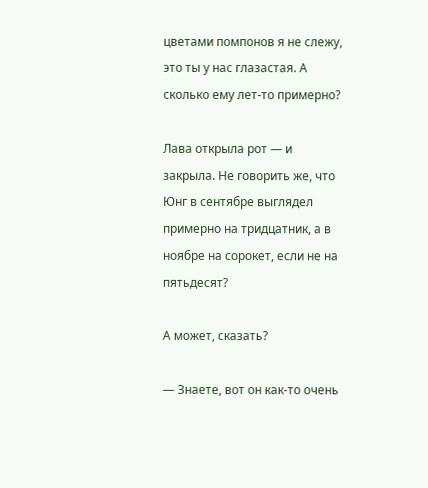цветами помпонов я не слежу, это ты у нас глазастая. А сколько ему лет-то примерно?

Лава открыла рот — и закрыла. Не говорить же, что Юнг в сентябре выглядел примерно на тридцатник, а в ноябре на сорокет, если не на пятьдесят?

А может, сказать?

— Знаете, вот он как-то очень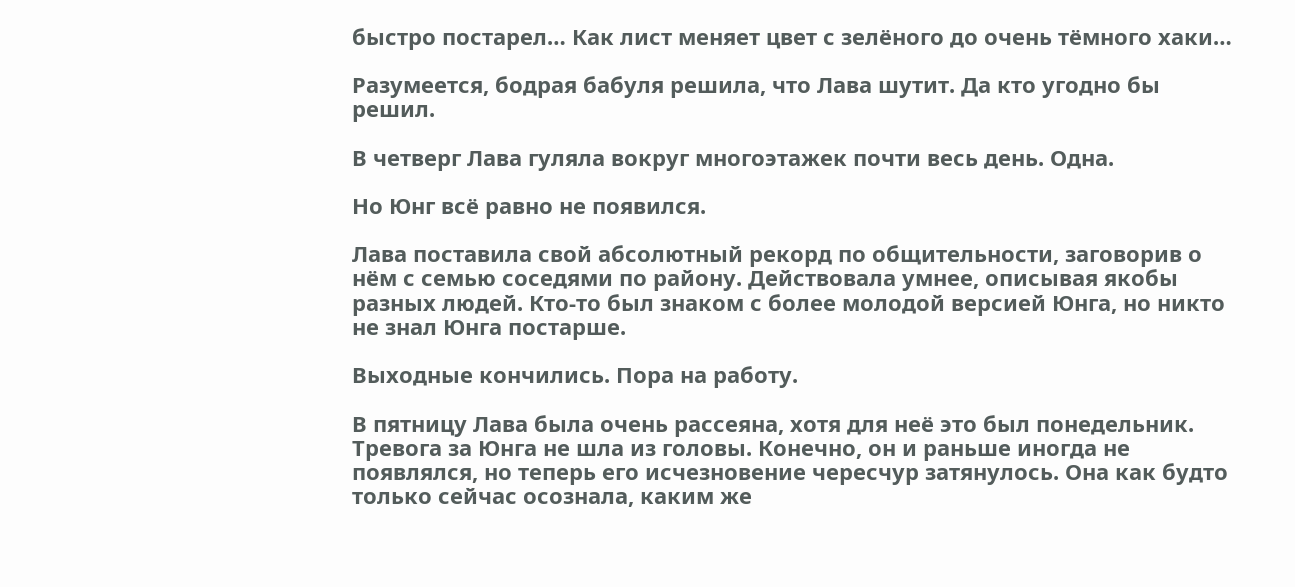быстро постарел… Как лист меняет цвет с зелёного до очень тёмного хаки…

Разумеется, бодрая бабуля решила, что Лава шутит. Да кто угодно бы решил.

В четверг Лава гуляла вокруг многоэтажек почти весь день. Одна.

Но Юнг всё равно не появился.

Лава поставила свой абсолютный рекорд по общительности, заговорив о нём с семью соседями по району. Действовала умнее, описывая якобы разных людей. Кто-то был знаком с более молодой версией Юнга, но никто не знал Юнга постарше.

Выходные кончились. Пора на работу.

В пятницу Лава была очень рассеяна, хотя для неё это был понедельник. Тревога за Юнга не шла из головы. Конечно, он и раньше иногда не появлялся, но теперь его исчезновение чересчур затянулось. Она как будто только сейчас осознала, каким же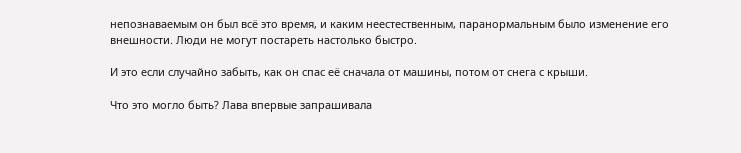непознаваемым он был всё это время, и каким неестественным, паранормальным было изменение его внешности. Люди не могут постареть настолько быстро.

И это если случайно забыть, как он спас её сначала от машины, потом от снега с крыши.

Что это могло быть? Лава впервые запрашивала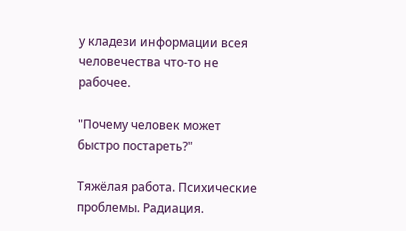у кладези информации всея человечества что-то не рабочее.

"Почему человек может быстро постареть?"

Тяжёлая работа. Психические проблемы. Радиация.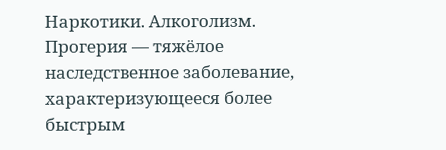Наркотики. Алкоголизм. Прогерия — тяжёлое наследственное заболевание, характеризующееся более быстрым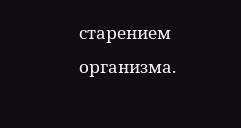старением организма.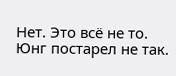Нет. Это всё не то. Юнг постарел не так.